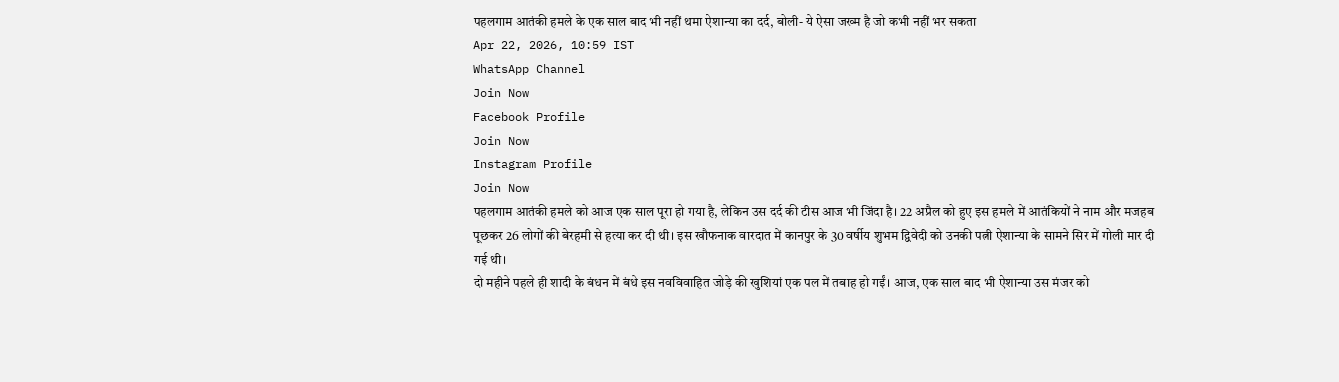पहलगाम आतंकी हमले के एक साल बाद भी नहीं थमा ऐशान्या का दर्द, बोली- ये ऐसा जख्म है जो कभी नहीं भर सकता
Apr 22, 2026, 10:59 IST
WhatsApp Channel
Join Now
Facebook Profile
Join Now
Instagram Profile
Join Now
पहलगाम आतंकी हमले को आज एक साल पूरा हो गया है, लेकिन उस दर्द की टीस आज भी जिंदा है। 22 अप्रैल को हुए इस हमले में आतंकियों ने नाम और मजहब पूछकर 26 लोगों की बेरहमी से हत्या कर दी थी। इस खौफनाक वारदात में कानपुर के 30 वर्षीय शुभम द्विवेदी को उनकी पत्नी ऐशान्या के सामने सिर में गोली मार दी गई थी।
दो महीने पहले ही शादी के बंधन में बंधे इस नवविवाहित जोड़े की खुशियां एक पल में तबाह हो गईं। आज, एक साल बाद भी ऐशान्या उस मंजर को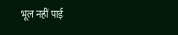भूल नहीं पाई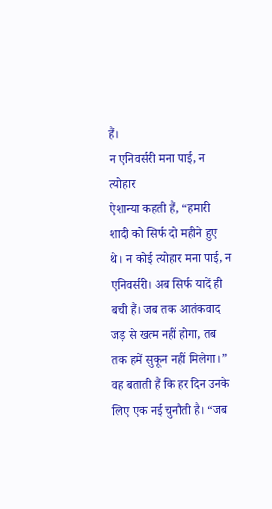हैं।
न एनिवर्सरी मना पाई, न त्योहार
ऐशान्या कहती हैं, “हमारी शादी को सिर्फ दो महीने हुए थे। न कोई त्योहार मना पाई, न एनिवर्सरी। अब सिर्फ यादें ही बची हैं। जब तक आतंकवाद जड़ से खत्म नहीं होगा, तब तक हमें सुकून नहीं मिलेगा।”
वह बताती हैं कि हर दिन उनके लिए एक नई चुनौती है। “जब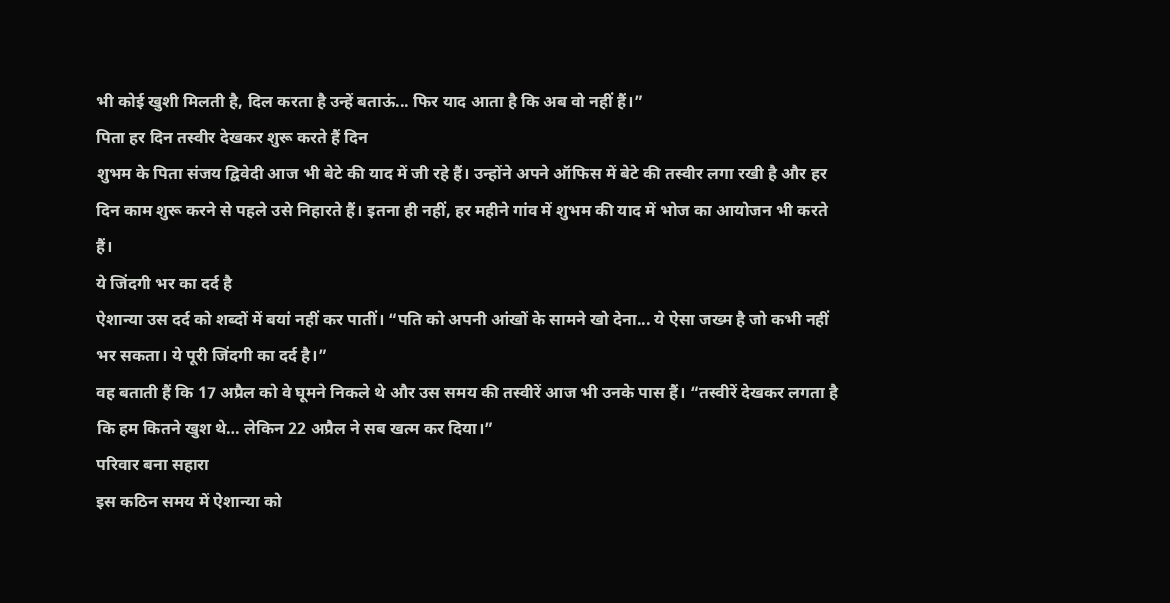भी कोई खुशी मिलती है, दिल करता है उन्हें बताऊं... फिर याद आता है कि अब वो नहीं हैं।”
पिता हर दिन तस्वीर देखकर शुरू करते हैं दिन
शुभम के पिता संजय द्विवेदी आज भी बेटे की याद में जी रहे हैं। उन्होंने अपने ऑफिस में बेटे की तस्वीर लगा रखी है और हर दिन काम शुरू करने से पहले उसे निहारते हैं। इतना ही नहीं, हर महीने गांव में शुभम की याद में भोज का आयोजन भी करते हैं।
ये जिंदगी भर का दर्द है
ऐशान्या उस दर्द को शब्दों में बयां नहीं कर पातीं। “पति को अपनी आंखों के सामने खो देना... ये ऐसा जख्म है जो कभी नहीं भर सकता। ये पूरी जिंदगी का दर्द है।”
वह बताती हैं कि 17 अप्रैल को वे घूमने निकले थे और उस समय की तस्वीरें आज भी उनके पास हैं। “तस्वीरें देखकर लगता है कि हम कितने खुश थे… लेकिन 22 अप्रैल ने सब खत्म कर दिया।”
परिवार बना सहारा
इस कठिन समय में ऐशान्या को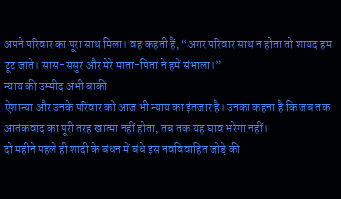अपने परिवार का पूरा साथ मिला। वह कहती हैं, “अगर परिवार साथ न होता तो शायद हम टूट जाते। सास-ससुर और मेरे माता-पिता ने हमें संभाला।”
न्याय की उम्मीद अभी बाकी
ऐशान्या और उनके परिवार को आज भी न्याय का इंतजार है। उनका कहना है कि जब तक आतंकवाद का पूरी तरह खात्मा नहीं होता, तब तक यह घाव भरेगा नहीं।
दो महीने पहले ही शादी के बंधन में बंधे इस नवविवाहित जोड़े की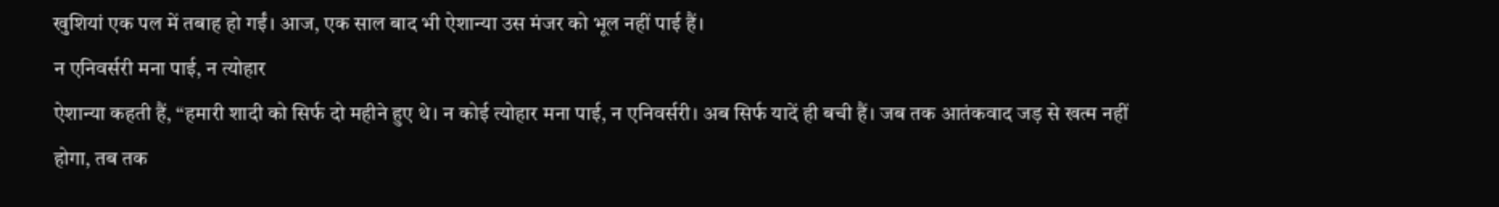खुशियां एक पल में तबाह हो गईं। आज, एक साल बाद भी ऐशान्या उस मंजर को भूल नहीं पाई हैं।
न एनिवर्सरी मना पाई, न त्योहार
ऐशान्या कहती हैं, “हमारी शादी को सिर्फ दो महीने हुए थे। न कोई त्योहार मना पाई, न एनिवर्सरी। अब सिर्फ यादें ही बची हैं। जब तक आतंकवाद जड़ से खत्म नहीं होगा, तब तक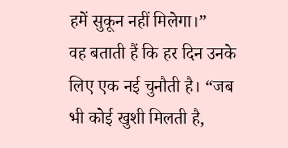हमें सुकून नहीं मिलेगा।”
वह बताती हैं कि हर दिन उनके लिए एक नई चुनौती है। “जब भी कोई खुशी मिलती है,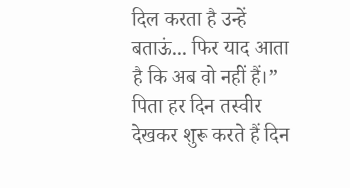दिल करता है उन्हें बताऊं... फिर याद आता है कि अब वो नहीं हैं।”
पिता हर दिन तस्वीर देखकर शुरू करते हैं दिन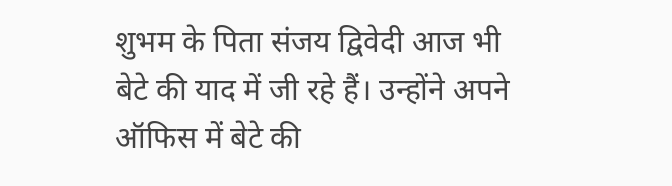शुभम के पिता संजय द्विवेदी आज भी बेटे की याद में जी रहे हैं। उन्होंने अपने ऑफिस में बेटे की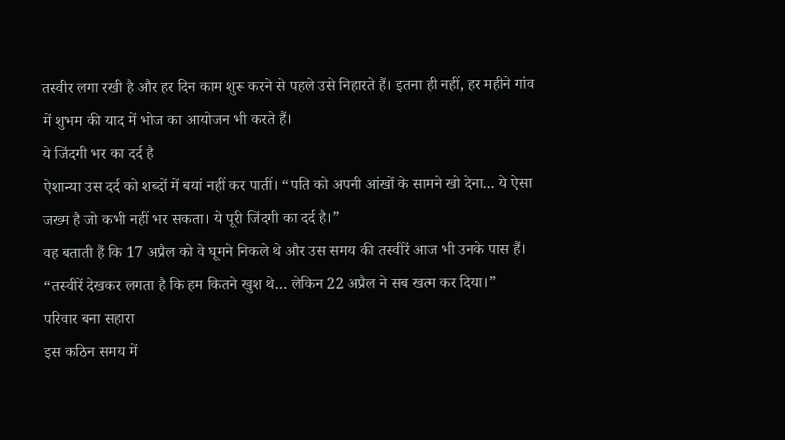तस्वीर लगा रखी है और हर दिन काम शुरू करने से पहले उसे निहारते हैं। इतना ही नहीं, हर महीने गांव में शुभम की याद में भोज का आयोजन भी करते हैं।
ये जिंदगी भर का दर्द है
ऐशान्या उस दर्द को शब्दों में बयां नहीं कर पातीं। “पति को अपनी आंखों के सामने खो देना... ये ऐसा जख्म है जो कभी नहीं भर सकता। ये पूरी जिंदगी का दर्द है।”
वह बताती हैं कि 17 अप्रैल को वे घूमने निकले थे और उस समय की तस्वीरें आज भी उनके पास हैं। “तस्वीरें देखकर लगता है कि हम कितने खुश थे… लेकिन 22 अप्रैल ने सब खत्म कर दिया।”
परिवार बना सहारा
इस कठिन समय में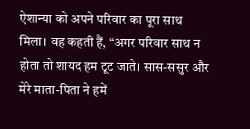ऐशान्या को अपने परिवार का पूरा साथ मिला। वह कहती हैं, “अगर परिवार साथ न होता तो शायद हम टूट जाते। सास-ससुर और मेरे माता-पिता ने हमें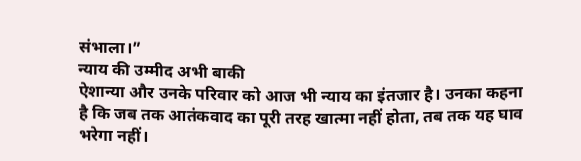संभाला।”
न्याय की उम्मीद अभी बाकी
ऐशान्या और उनके परिवार को आज भी न्याय का इंतजार है। उनका कहना है कि जब तक आतंकवाद का पूरी तरह खात्मा नहीं होता, तब तक यह घाव भरेगा नहीं।